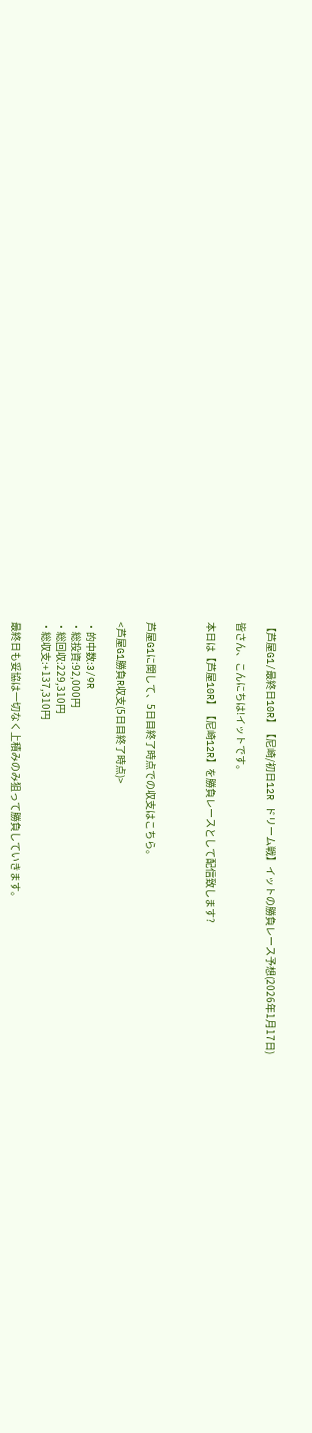【芦屋G1/最終日10R】【尼崎/初日12R ドリーム戦】イットの勝負レース予想(2026年1月17日)

皆さん、こんにちは!イットです。

本日は【芦屋10R】【尼崎12R】を勝負レースとして配信致します?



芦屋G1に関して、5日目終了時点での収支はこちら。

<芦屋G1勝負R収支(5日目終了時点)>

・的中数:3/9R
・総投資:92,000円
・総回収:229,310円
・総収支:+137,310円

最終日も妥協は一切なく上積みのみ狙って勝負していきます。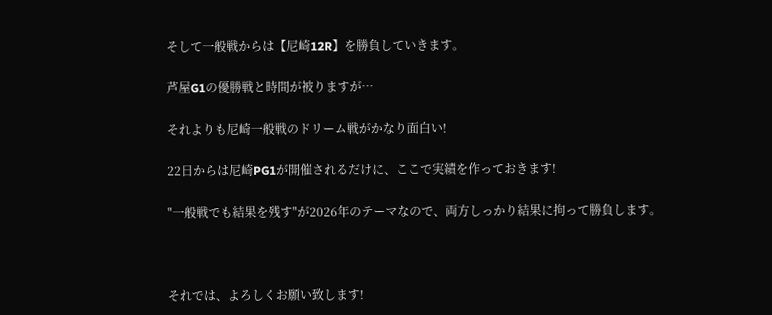そして一般戦からは【尼崎12R】を勝負していきます。

芦屋G1の優勝戦と時間が被りますが…

それよりも尼崎一般戦のドリーム戦がかなり面白い!

22日からは尼崎PG1が開催されるだけに、ここで実績を作っておきます!

"一般戦でも結果を残す"が2026年のテーマなので、両方しっかり結果に拘って勝負します。



それでは、よろしくお願い致します!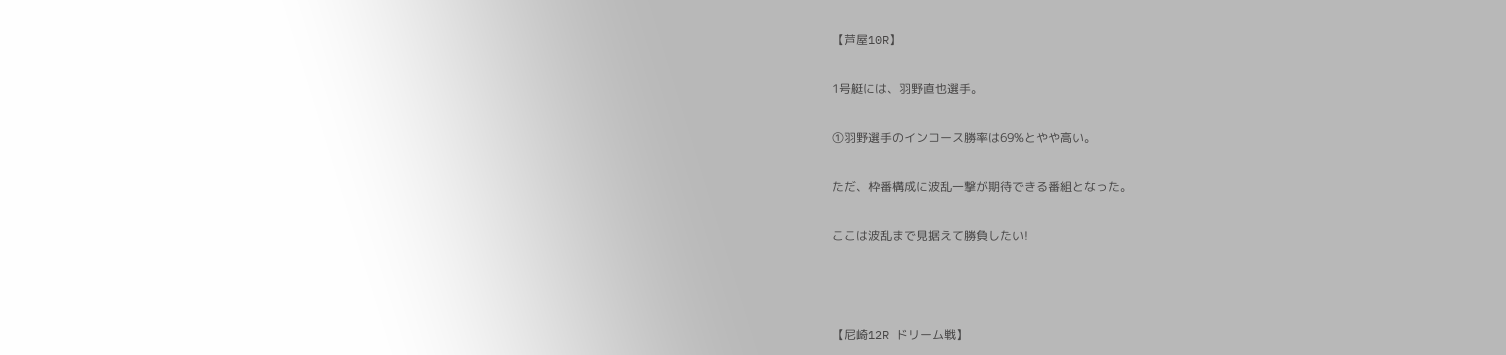【芦屋10R】

1号艇には、羽野直也選手。

①羽野選手のインコース勝率は69%とやや高い。

ただ、枠番構成に波乱一撃が期待できる番組となった。

ここは波乱まで見据えて勝負したい!



【尼崎12R ドリーム戦】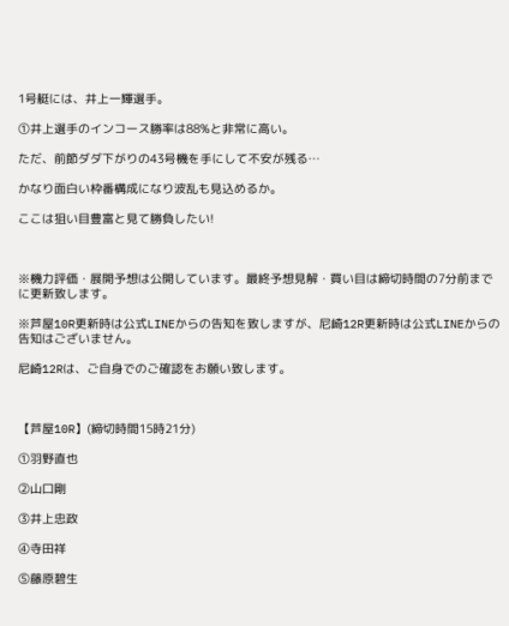1号艇には、井上一輝選手。

①井上選手のインコース勝率は88%と非常に高い。

ただ、前節ダダ下がりの43号機を手にして不安が残る…

かなり面白い枠番構成になり波乱も見込めるか。

ここは狙い目豊富と見て勝負したい!



※機力評価・展開予想は公開しています。最終予想見解・買い目は締切時間の7分前までに更新致します。

※芦屋10R更新時は公式LINEからの告知を致しますが、尼崎12R更新時は公式LINEからの告知はございません。

尼崎12Rは、ご自身でのご確認をお願い致します。



【芦屋10R】(締切時間15時21分)

①羽野直也

②山口剛

③井上忠政

④寺田祥

⑤藤原碧生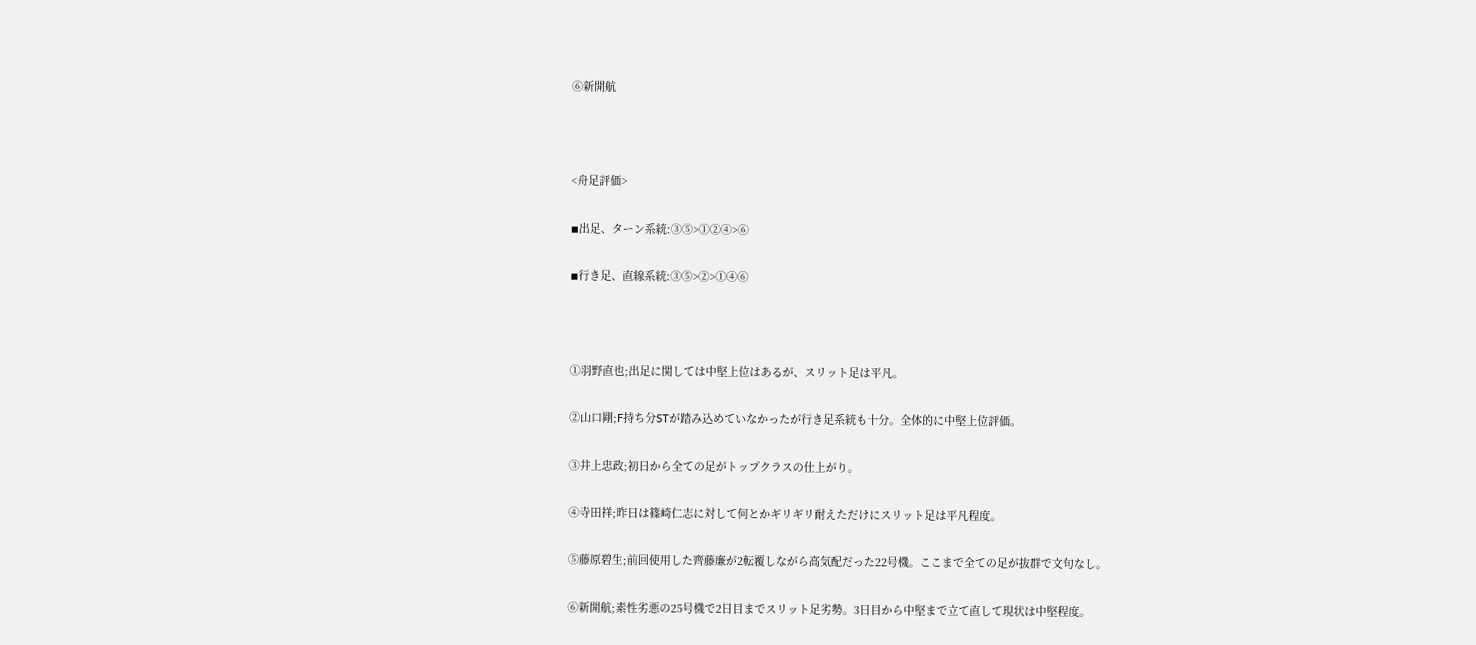⑥新開航



<舟足評価>

◾出足、ターン系統:③⑤>①②④>⑥

◾行き足、直線系統:③⑤>②>①④⑥



①羽野直也;出足に関しては中堅上位はあるが、スリット足は平凡。

②山口剛;F持ち分STが踏み込めていなかったが行き足系統も十分。全体的に中堅上位評価。

③井上忠政;初日から全ての足がトップクラスの仕上がり。

④寺田祥;昨日は篠崎仁志に対して何とかギリギリ耐えただけにスリット足は平凡程度。

⑤藤原碧生;前回使用した齊藤廉が2転覆しながら高気配だった22号機。ここまで全ての足が抜群で文句なし。

⑥新開航;素性劣悪の25号機で2日目までスリット足劣勢。3日目から中堅まで立て直して現状は中堅程度。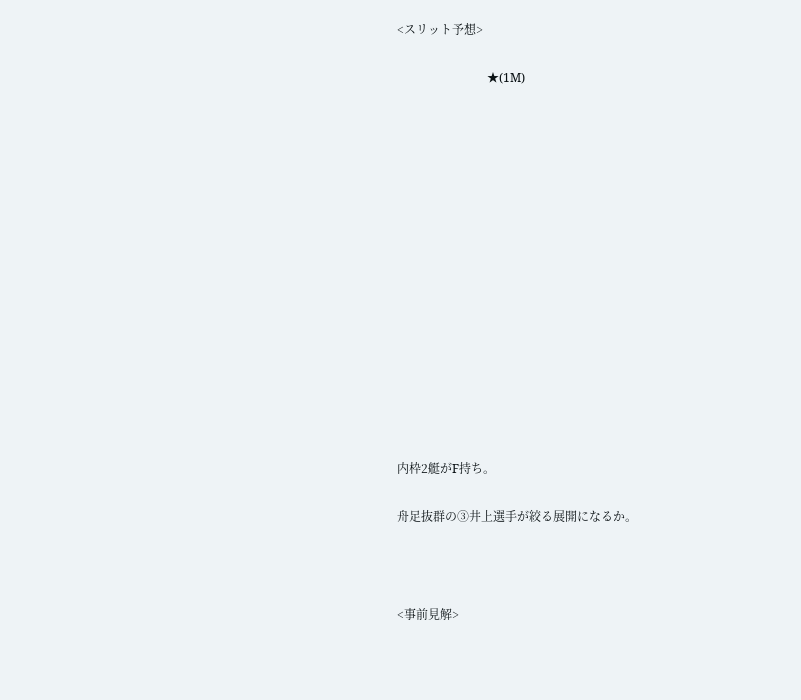<スリット予想>

                              ★(1M)















内枠2艇がF持ち。

舟足抜群の③井上選手が絞る展開になるか。



<事前見解>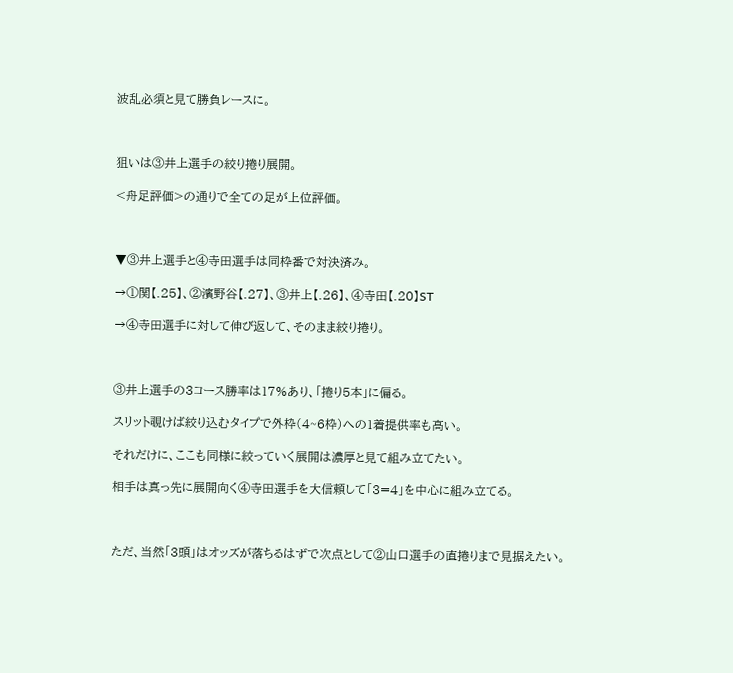波乱必須と見て勝負レースに。



狙いは③井上選手の絞り捲り展開。

<舟足評価>の通りで全ての足が上位評価。



▼③井上選手と④寺田選手は同枠番で対決済み。

→①関【.25】、②濱野谷【.27】、③井上【.26】、④寺田【.20】ST

→④寺田選手に対して伸び返して、そのまま絞り捲り。



③井上選手の3コース勝率は17%あり、「捲り5本」に偏る。

スリット覗けば絞り込むタイプで外枠(4~6枠)への1着提供率も高い。

それだけに、ここも同様に絞っていく展開は濃厚と見て組み立てたい。

相手は真っ先に展開向く④寺田選手を大信頼して「3=4」を中心に組み立てる。



ただ、当然「3頭」はオッズが落ちるはずで次点として②山口選手の直捲りまで見据えたい。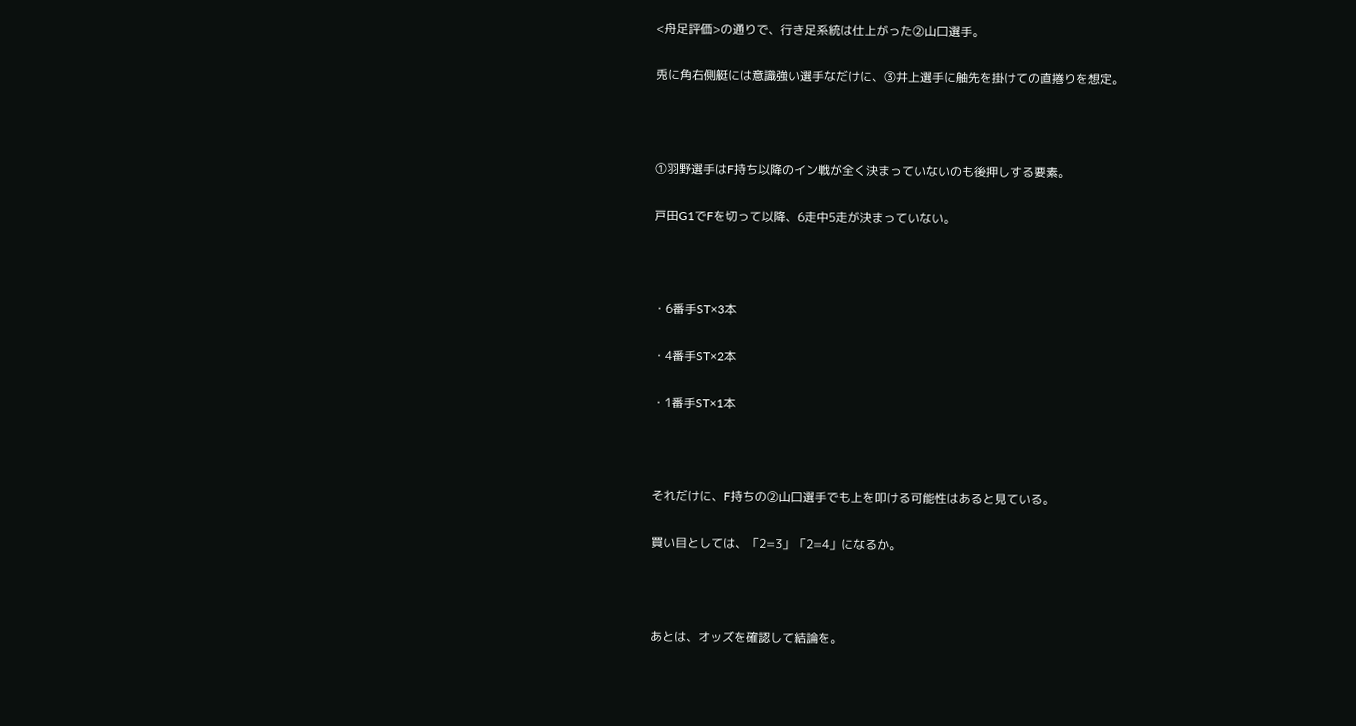<舟足評価>の通りで、行き足系統は仕上がった②山口選手。

兎に角右側艇には意識強い選手なだけに、③井上選手に舳先を掛けての直捲りを想定。



①羽野選手はF持ち以降のイン戦が全く決まっていないのも後押しする要素。

戸田G1でFを切って以降、6走中5走が決まっていない。



・6番手ST×3本

・4番手ST×2本

・1番手ST×1本



それだけに、F持ちの②山口選手でも上を叩ける可能性はあると見ている。

買い目としては、「2=3」「2=4」になるか。



あとは、オッズを確認して結論を。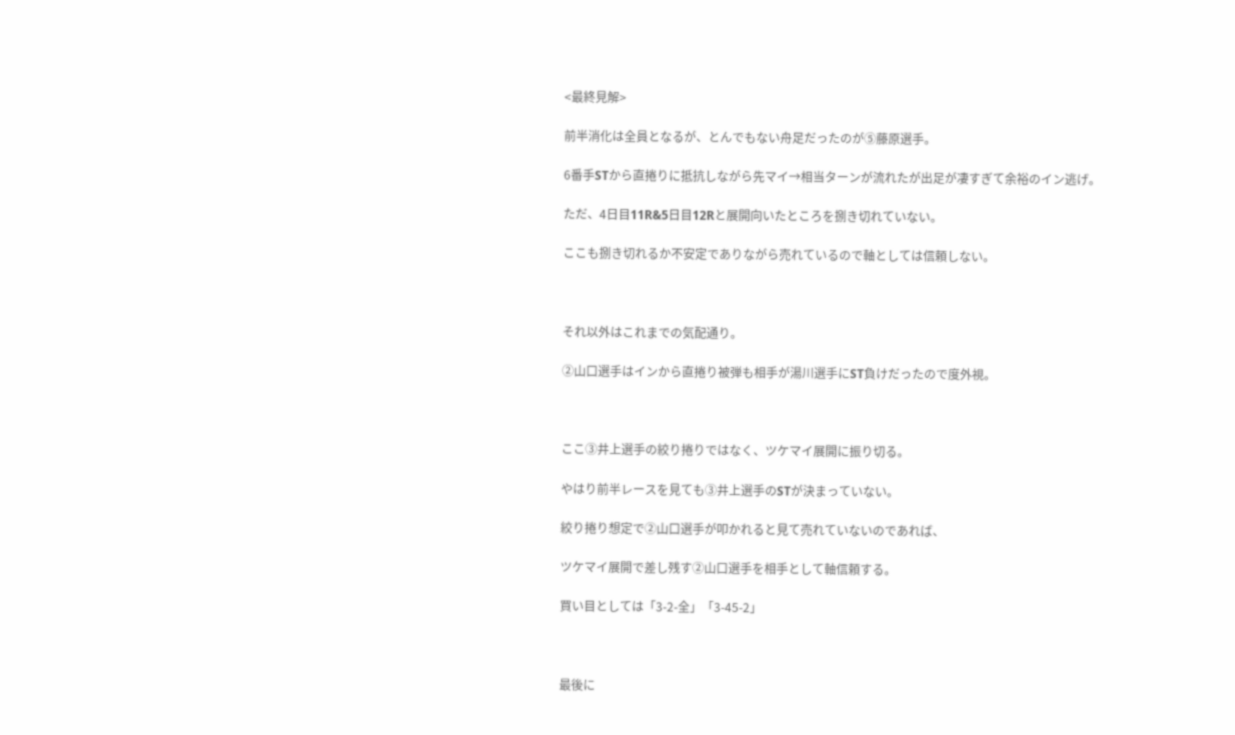<最終見解>

前半消化は全員となるが、とんでもない舟足だったのが⑤藤原選手。

6番手STから直捲りに抵抗しながら先マイ→相当ターンが流れたが出足が凄すぎて余裕のイン逃げ。

ただ、4日目11R&5日目12Rと展開向いたところを捌き切れていない。

ここも捌き切れるか不安定でありながら売れているので軸としては信頼しない。



それ以外はこれまでの気配通り。

②山口選手はインから直捲り被弾も相手が湯川選手にST負けだったので度外視。



ここ③井上選手の絞り捲りではなく、ツケマイ展開に振り切る。

やはり前半レースを見ても③井上選手のSTが決まっていない。

絞り捲り想定で②山口選手が叩かれると見て売れていないのであれば、

ツケマイ展開で差し残す②山口選手を相手として軸信頼する。

買い目としては「3-2-全」「3-45-2」



最後に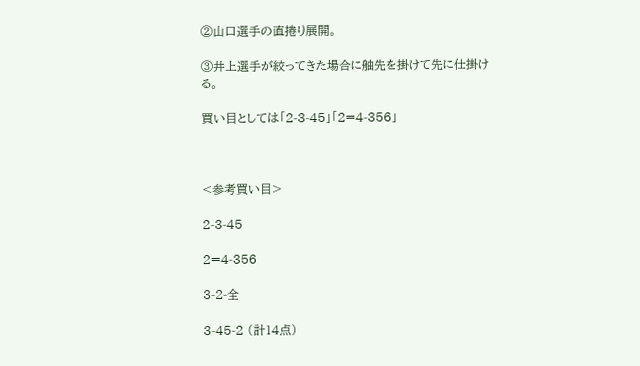②山口選手の直捲り展開。

③井上選手が絞ってきた場合に舳先を掛けて先に仕掛ける。

買い目としては「2-3-45」「2=4-356」



<参考買い目>

2-3-45

2=4-356

3-2-全

3-45-2 (計14点)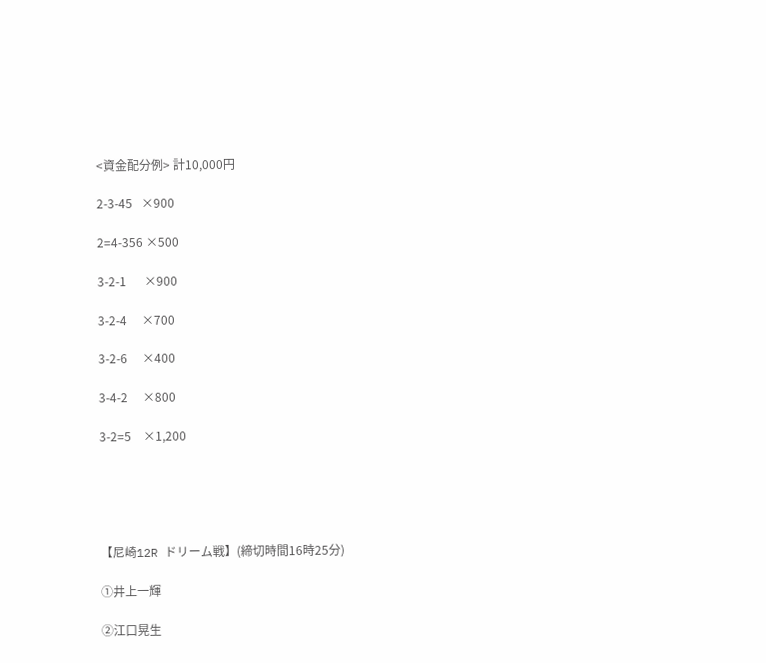<資金配分例> 計10,000円

2-3-45   ×900

2=4-356 ×500

3-2-1      ×900

3-2-4     ×700

3-2-6     ×400

3-4-2     ×800

3-2=5    ×1,200





【尼崎12R ドリーム戦】(締切時間16時25分)

①井上一輝

②江口晃生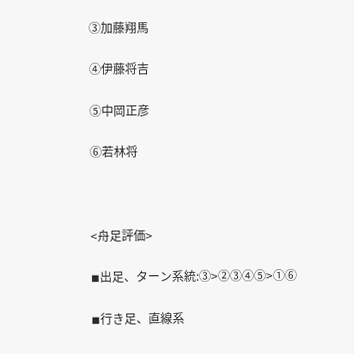③加藤翔馬

④伊藤将吉

⑤中岡正彦

⑥若林将



<舟足評価>

◾出足、ターン系統:③>②③④⑤>①⑥

◾行き足、直線系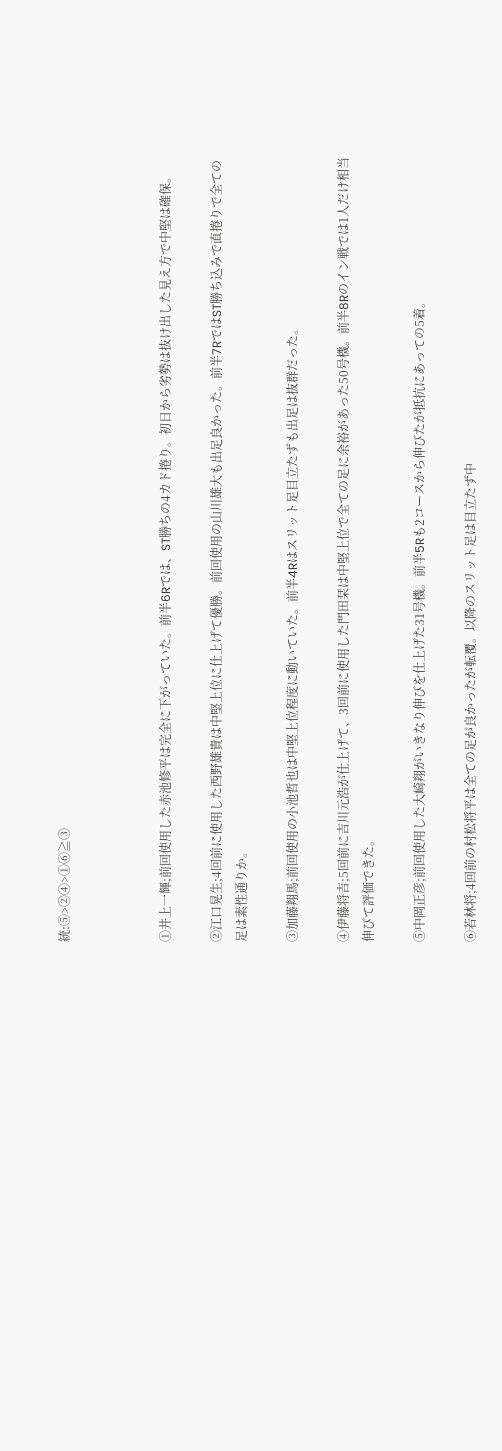統:⑤>②④>①⑥≧③



①井上一輝;前回使用した赤池修平は完全に下がっていた。前半6Rでは、ST勝ちの4カド捲り。初日から劣勢は抜け出した見え方で中堅は確保。

②江口晃生;4回前に使用した西野雄貴は中堅上位に仕上げて優勝。前回使用の山川雄大も出足良かった。前半7RではST勝ち込みで直捲りで全ての足は素性通りか。

③加藤翔馬;前回使用の小池哲也は中堅上位程度に動いていた。前半4Rはスリット足目立たずも出足は抜群だった。

④伊藤将吉;5回前に吉川元浩が仕上げて、3回前に使用した門田栞は中堅上位で全ての足に余裕があった50号機。前半8Rのイン戦では1人だけ相当伸びて評価できた。

⑤中岡正彦;前回使用した大崎翔がいきなり伸びを仕上げた31号機。前半5Rも2コースから伸びたが抵抗にあっての5着。

⑥若林将;4回前の村松将平は全ての足が良かったが転覆。以降のスリット足は目立たず中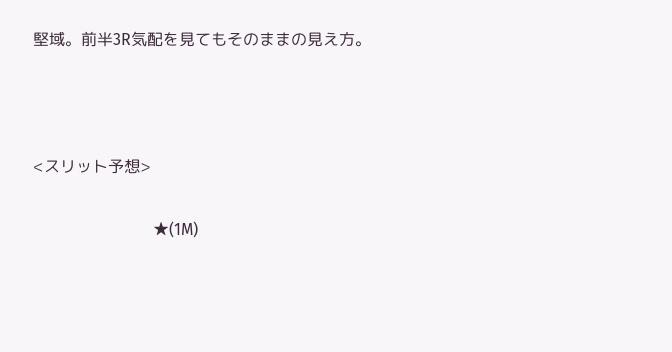堅域。前半3R気配を見てもそのままの見え方。



<スリット予想>

                              ★(1M)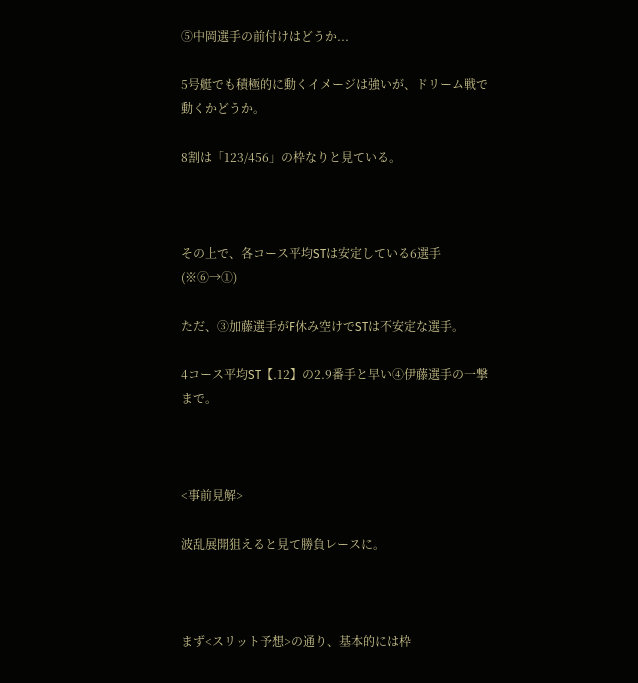⑤中岡選手の前付けはどうか...

5号艇でも積極的に動くイメージは強いが、ドリーム戦で動くかどうか。

8割は「123/456」の枠なりと見ている。



その上で、各コース平均STは安定している6選手(※⑥→①)

ただ、③加藤選手がF休み空けでSTは不安定な選手。

4コース平均ST【.12】の2.9番手と早い④伊藤選手の一撃まで。



<事前見解>

波乱展開狙えると見て勝負レースに。



まず<スリット予想>の通り、基本的には枠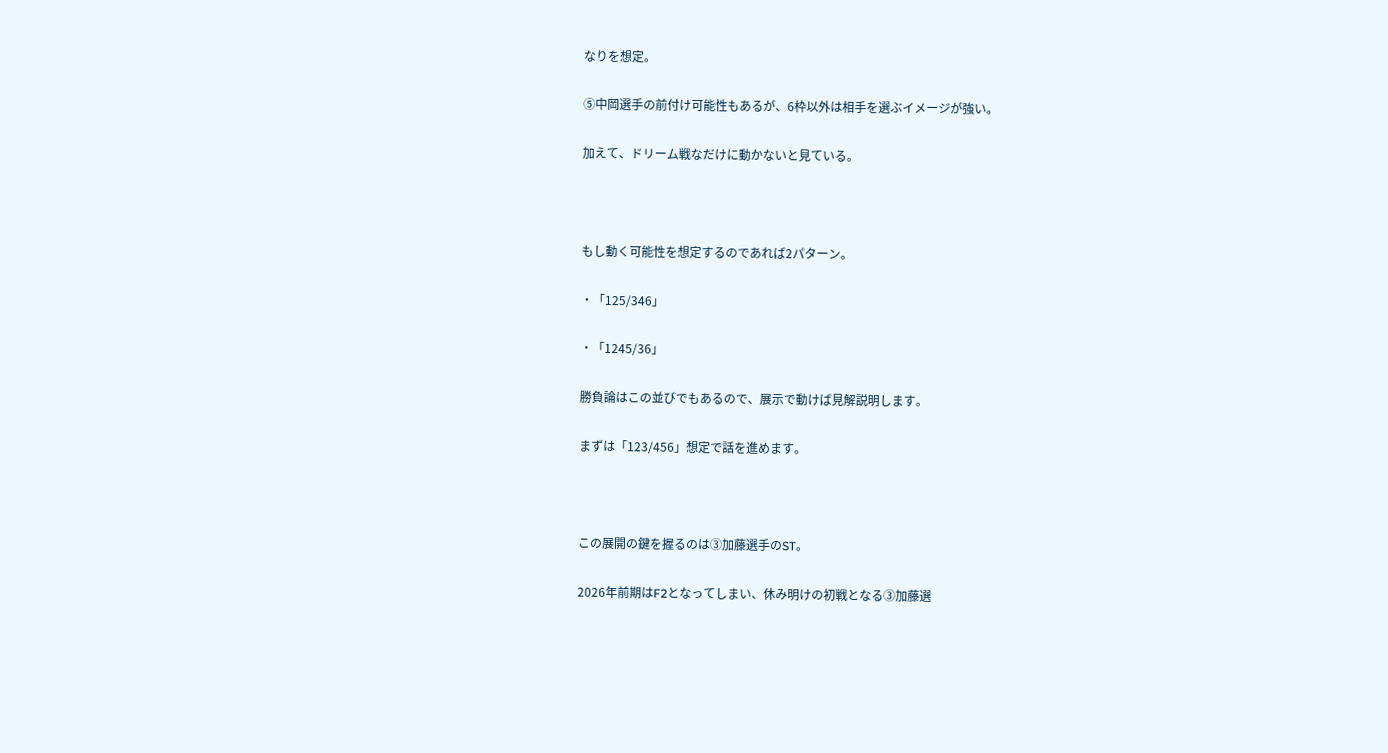なりを想定。

⑤中岡選手の前付け可能性もあるが、6枠以外は相手を選ぶイメージが強い。

加えて、ドリーム戦なだけに動かないと見ている。



もし動く可能性を想定するのであれば2パターン。

・「125/346」

・「1245/36」

勝負論はこの並びでもあるので、展示で動けば見解説明します。

まずは「123/456」想定で話を進めます。



この展開の鍵を握るのは③加藤選手のST。

2026年前期はF2となってしまい、休み明けの初戦となる③加藤選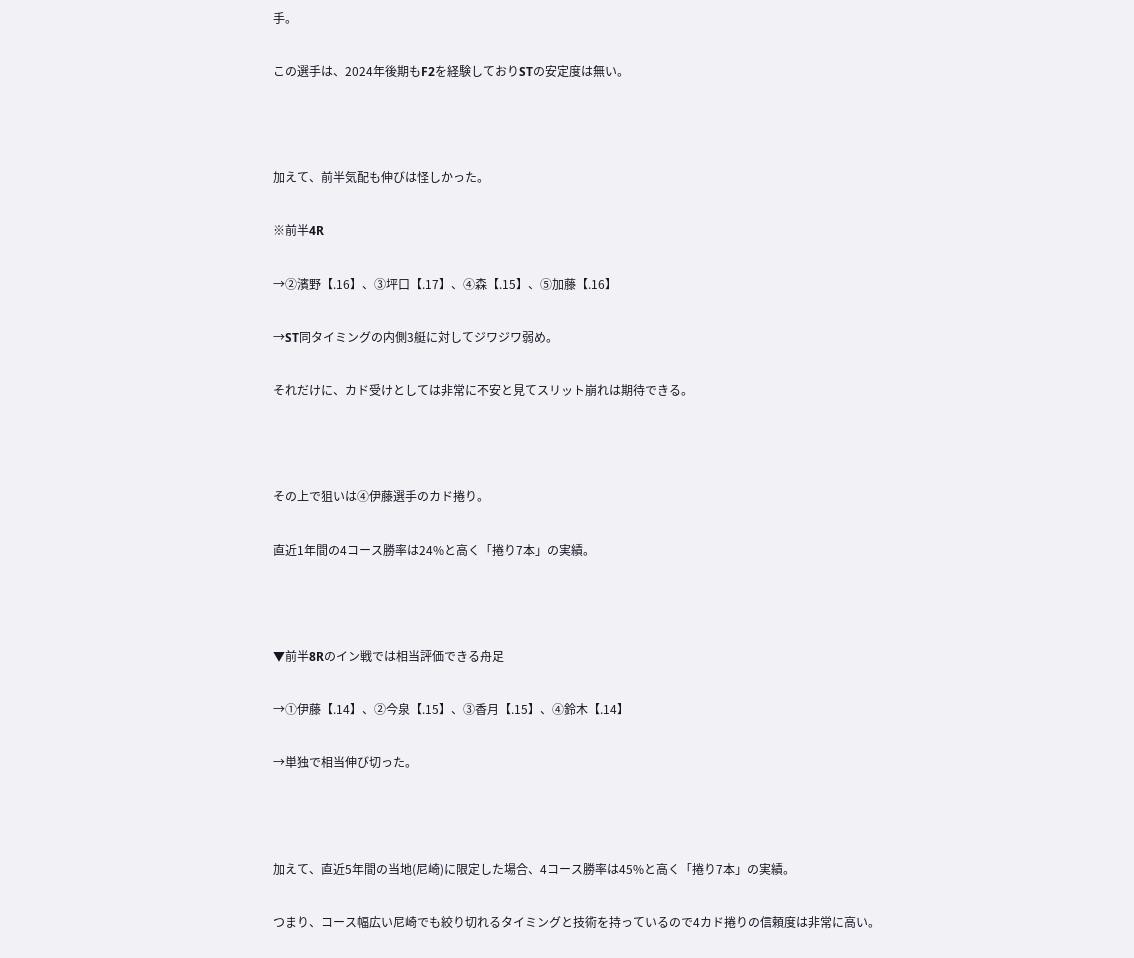手。

この選手は、2024年後期もF2を経験しておりSTの安定度は無い。



加えて、前半気配も伸びは怪しかった。

※前半4R

→②濱野【.16】、③坪口【.17】、④森【.15】、⑤加藤【.16】

→ST同タイミングの内側3艇に対してジワジワ弱め。

それだけに、カド受けとしては非常に不安と見てスリット崩れは期待できる。



その上で狙いは④伊藤選手のカド捲り。

直近1年間の4コース勝率は24%と高く「捲り7本」の実績。



▼前半8Rのイン戦では相当評価できる舟足

→①伊藤【.14】、②今泉【.15】、③香月【.15】、④鈴木【.14】

→単独で相当伸び切った。



加えて、直近5年間の当地(尼崎)に限定した場合、4コース勝率は45%と高く「捲り7本」の実績。

つまり、コース幅広い尼崎でも絞り切れるタイミングと技術を持っているので4カド捲りの信頼度は非常に高い。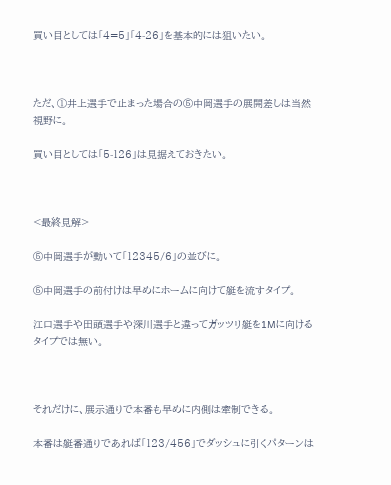買い目としては「4=5」「4-26」を基本的には狙いたい。



ただ、①井上選手で止まった場合の⑤中岡選手の展開差しは当然視野に。

買い目としては「5-126」は見据えておきたい。



<最終見解>

⑤中岡選手が動いて「12345/6」の並びに。

⑤中岡選手の前付けは早めにホームに向けて艇を流すタイプ。

江口選手や田頭選手や深川選手と違ってガッツリ艇を1Mに向けるタイプでは無い。



それだけに、展示通りで本番も早めに内側は牽制できる。

本番は艇番通りであれば「123/456」でダッシュに引くパターンは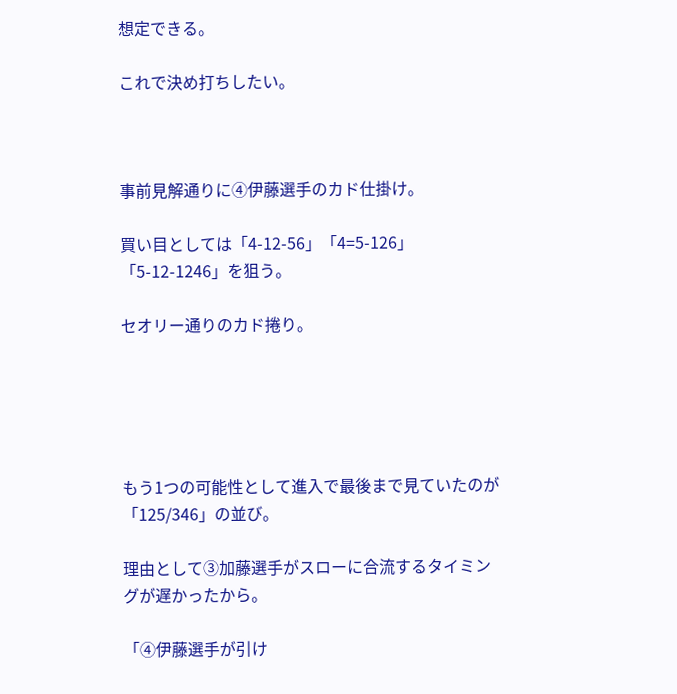想定できる。

これで決め打ちしたい。



事前見解通りに④伊藤選手のカド仕掛け。

買い目としては「4-12-56」「4=5-126」「5-12-1246」を狙う。

セオリー通りのカド捲り。





もう1つの可能性として進入で最後まで見ていたのが「125/346」の並び。

理由として③加藤選手がスローに合流するタイミングが遅かったから。

「④伊藤選手が引け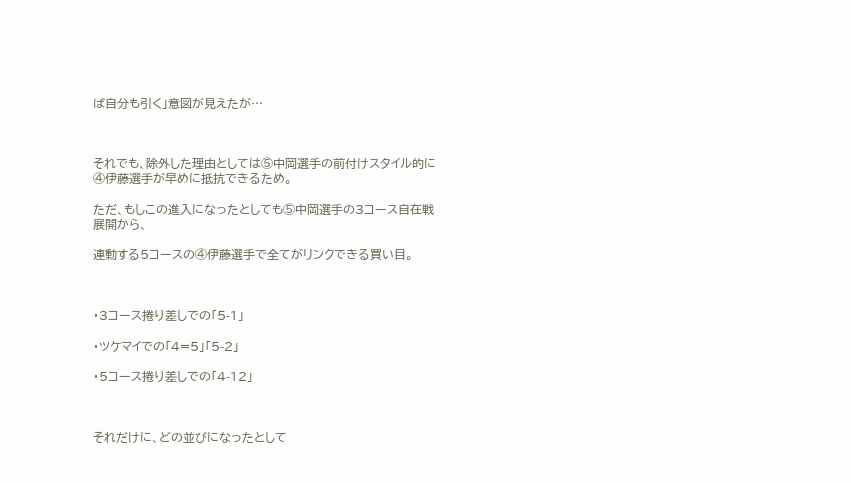ば自分も引く」意図が見えたが…



それでも、除外した理由としては⑤中岡選手の前付けスタイル的に④伊藤選手が早めに抵抗できるため。

ただ、もしこの進入になったとしても⑤中岡選手の3コース自在戦展開から、

連動する5コースの④伊藤選手で全てがリンクできる買い目。



・3コース捲り差しでの「5-1」

・ツケマイでの「4=5」「5-2」

・5コース捲り差しでの「4-12」



それだけに、どの並びになったとして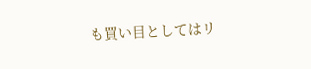も買い目としてはリ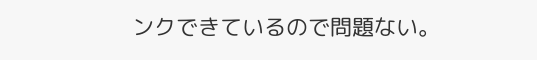ンクできているので問題ない。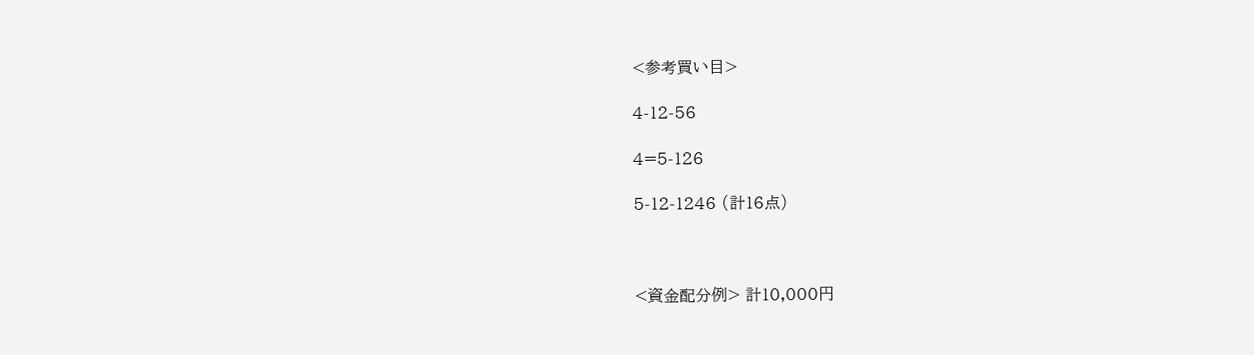<参考買い目>

4-12-56

4=5-126

5-12-1246 (計16点)



<資金配分例> 計10,000円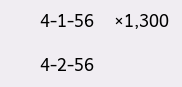4-1-56    ×1,300

4-2-56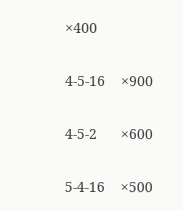×400

4-5-16    ×900

4-5-2      ×600

5-4-16    ×500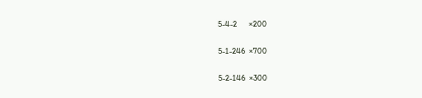5-4-2      ×200

5-1-246  ×700

5-2-146  ×300